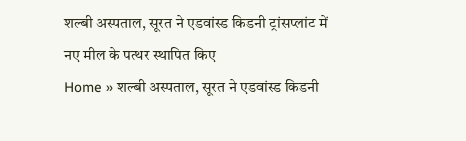शल्बी अस्पताल, सूरत ने एडवांस्ड किडनी ट्रांसप्लांट में नए मील के पत्थर स्थापित किए
Home » शल्बी अस्पताल, सूरत ने एडवांस्ड किडनी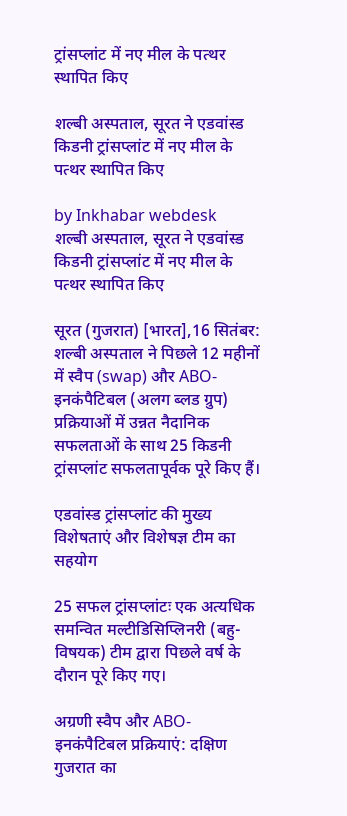ट्रांसप्लांट में नए मील के पत्थर स्थापित किए

शल्बी अस्पताल, सूरत ने एडवांस्ड किडनी ट्रांसप्लांट में नए मील के पत्थर स्थापित किए

by Inkhabar webdesk
शल्बी अस्पताल, सूरत ने एडवांस्ड किडनी ट्रांसप्लांट में नए मील के पत्थर स्थापित किए

सूरत (गुजरात) [भारत],16 सितंबर: शल्बी अस्पताल ने पिछले 12 महीनों में स्वैप (swap) और ABO-इनकंपैटिबल (अलग ब्लड ग्रुप) प्रक्रियाओं में उन्नत नैदानिक सफलताओं के साथ 25 किडनी ट्रांसप्लांट सफलतापूर्वक पूरे किए हैं।

एडवांस्ड ट्रांसप्लांट की मुख्य विशेषताएं और विशेषज्ञ टीम का सहयोग

25 सफल ट्रांसप्लांटः एक अत्यधिक समन्वित मल्टीडिसिप्लिनरी (बहु-विषयक) टीम द्वारा पिछले वर्ष के दौरान पूरे किए गए।

अग्रणी स्वैप और ABO-इनकंपैटिबल प्रक्रियाएं: दक्षिण गुजरात का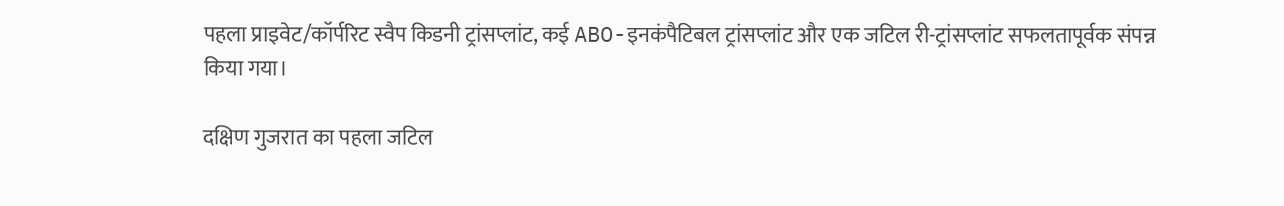पहला प्राइवेट/कॉर्परिट स्वैप किडनी ट्रांसप्लांट, कई ABO-इनकंपैटिबल ट्रांसप्लांट और एक जटिल री-ट्रांसप्लांट सफलतापूर्वक संपन्न किया गया।

दक्षिण गुजरात का पहला जटिल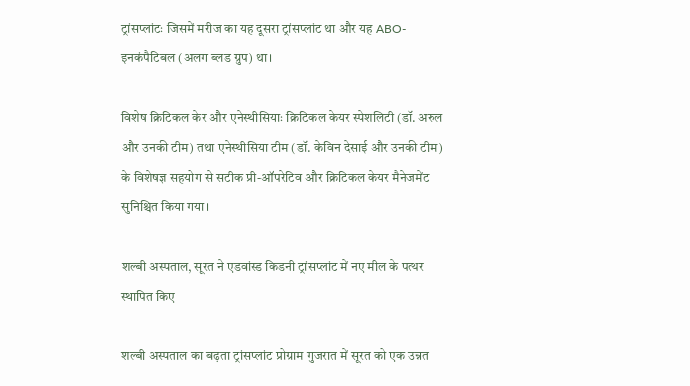ट्रांसप्लांटः जिसमें मरीज का यह दूसरा ट्रांसप्लांट था और यह ABO-इनकंपैटिबल (अलग ब्लड ग्रुप) था।

विशेष क्रिटिकल केर और एनेस्थीसियाः क्रिटिकल केयर स्पेशलिटी (डॉ. अरुल और उनकी टीम) तथा एनेस्थीसिया टीम (डॉ. केविन देसाई और उनकी टीम) के विशेषज्ञ सहयोग से सटीक प्री-ऑपरेटिव और क्रिटिकल केयर मैनेजमेंट सुनिश्चित किया गया।

शल्बी अस्पताल, सूरत ने एडवांस्ड किडनी ट्रांसप्लांट में नए मील के पत्थर स्थापित किए

शल्बी अस्पताल का बढ़ता ट्रांसप्लांट प्रोग्राम गुजरात में सूरत को एक उन्नत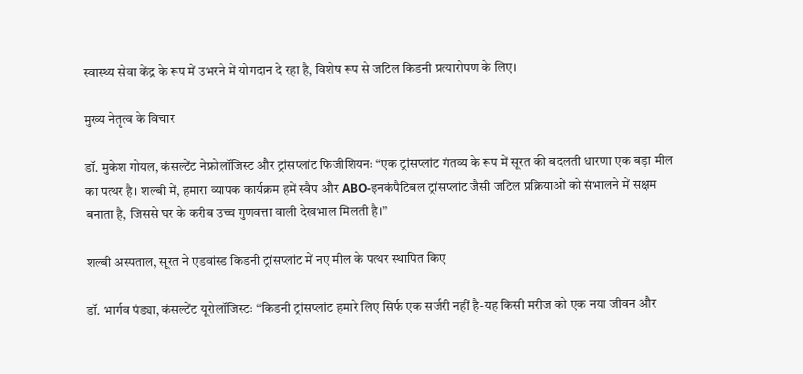स्वास्थ्य सेवा केंद्र के रूप में उभरने में योगदान दे रहा है, विशेष रूप से जटिल किडनी प्रत्यारोपण के लिए।

मुख्य नेतृत्व के विचार

डॉ. मुकेश गोयल, कंसल्टेंट नेफ्रोलॉजिस्ट और ट्रांसप्लांट फिजीशियनः “एक ट्रांसप्लांट गंतव्य के रूप में सूरत की बदलती धारणा एक बड़ा मील का पत्थर है। शल्बी में, हमारा व्यापक कार्यक्रम हमें स्वैप और ABO-इनकंपैटिबल ट्रांसप्लांट जैसी जटिल प्रक्रियाओं को संभालने में सक्षम बनाता है, जिससे घर के करीब उच्च गुणवत्ता वाली देखभाल मिलती है।”

शल्बी अस्पताल, सूरत ने एडवांस्ड किडनी ट्रांसप्लांट में नए मील के पत्थर स्थापित किए

डॉ. भार्गव पंड्या, कंसल्टेंट यूरोलॉजिस्टः “किडनी ट्रांसप्लांट हमारे लिए सिर्फ एक सर्जरी नहीं है-यह किसी मरीज को एक नया जीवन और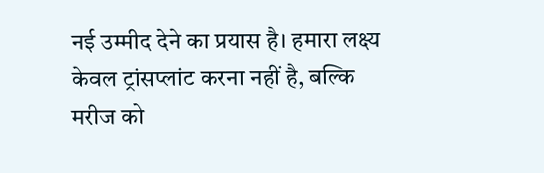नई उम्मीद देने का प्रयास है। हमारा लक्ष्य केवल ट्रांसप्लांट करना नहीं है, बल्कि मरीज को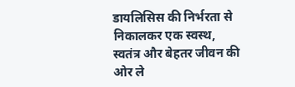डायलिसिस की निर्भरता से निकालकर एक स्वस्थ, स्वतंत्र और बेहतर जीवन की ओर ले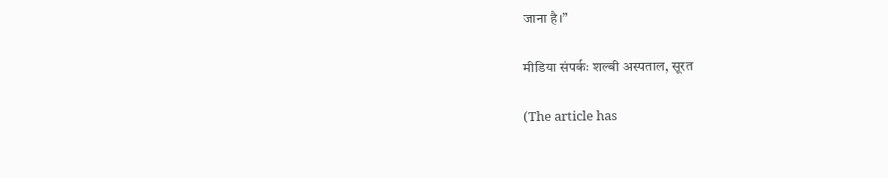जाना है।”

मीडिया संपर्कः शल्बी अस्पताल, सूरत

(The article has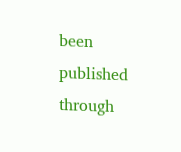been published through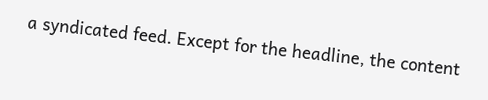a syndicated feed. Except for the headline, the content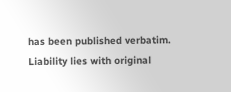has been published verbatim. Liability lies with original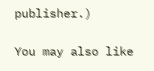publisher.)

You may also like